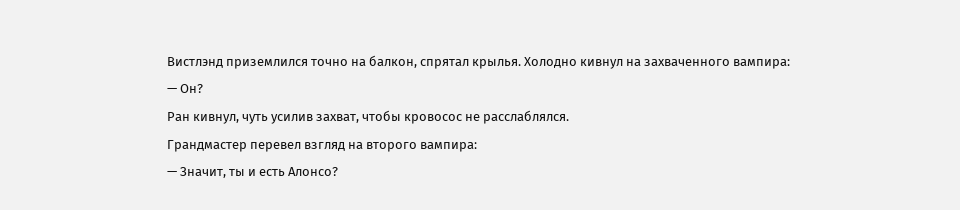Вистлэнд приземлился точно на балкон, спрятал крылья. Холодно кивнул на захваченного вампира:
— Он?
Ран кивнул, чуть усилив захват, чтобы кровосос не расслаблялся.
Грандмастер перевел взгляд на второго вампира:
— Значит, ты и есть Алонсо?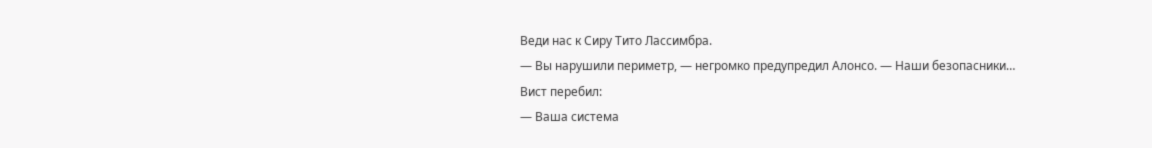Веди нас к Сиру Тито Лассимбра.
— Вы нарушили периметр, — негромко предупредил Алонсо. — Наши безопасники…
Вист перебил:
— Ваша система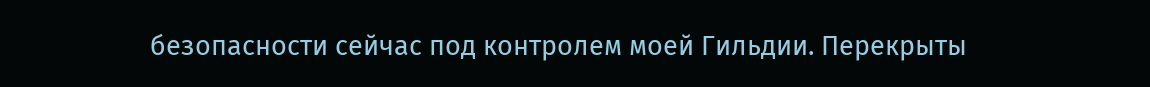безопасности сейчас под контролем моей Гильдии. Перекрыты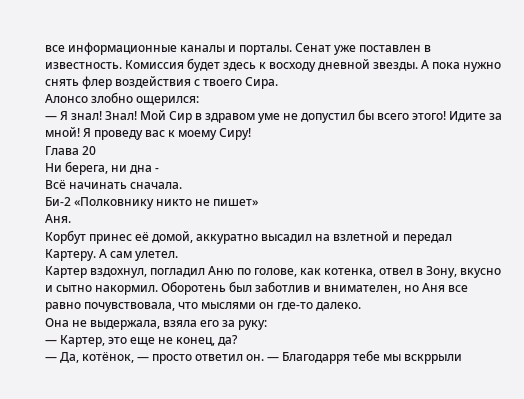все информационные каналы и порталы. Сенат уже поставлен в известность. Комиссия будет здесь к восходу дневной звезды. А пока нужно снять флер воздействия с твоего Сира.
Алонсо злобно ощерился:
— Я знал! Знал! Мой Сир в здравом уме не допустил бы всего этого! Идите за мной! Я проведу вас к моему Сиру!
Глава 20
Ни берега, ни дна -
Всё начинать сначала.
Би-2 «Полковнику никто не пишет»
Аня.
Корбут принес её домой, аккуратно высадил на взлетной и передал Картеру. А сам улетел.
Картер вздохнул, погладил Аню по голове, как котенка, отвел в Зону, вкусно и сытно накормил. Оборотень был заботлив и внимателен, но Аня все равно почувствовала, что мыслями он где-то далеко.
Она не выдержала, взяла его за руку:
— Картер, это еще не конец, да?
— Да, котёнок, — просто ответил он. — Благодарря тебе мы вскррыли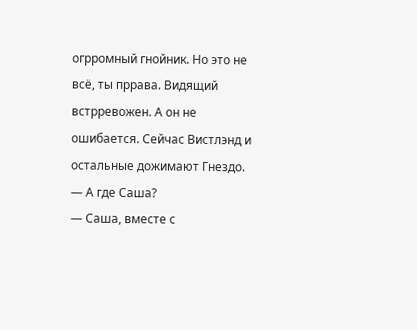огрромный гнойник. Но это не всё, ты пррава. Видящий встрревожен. А он не ошибается. Сейчас Вистлэнд и остальные дожимают Гнездо.
— А где Саша?
— Саша, вместе с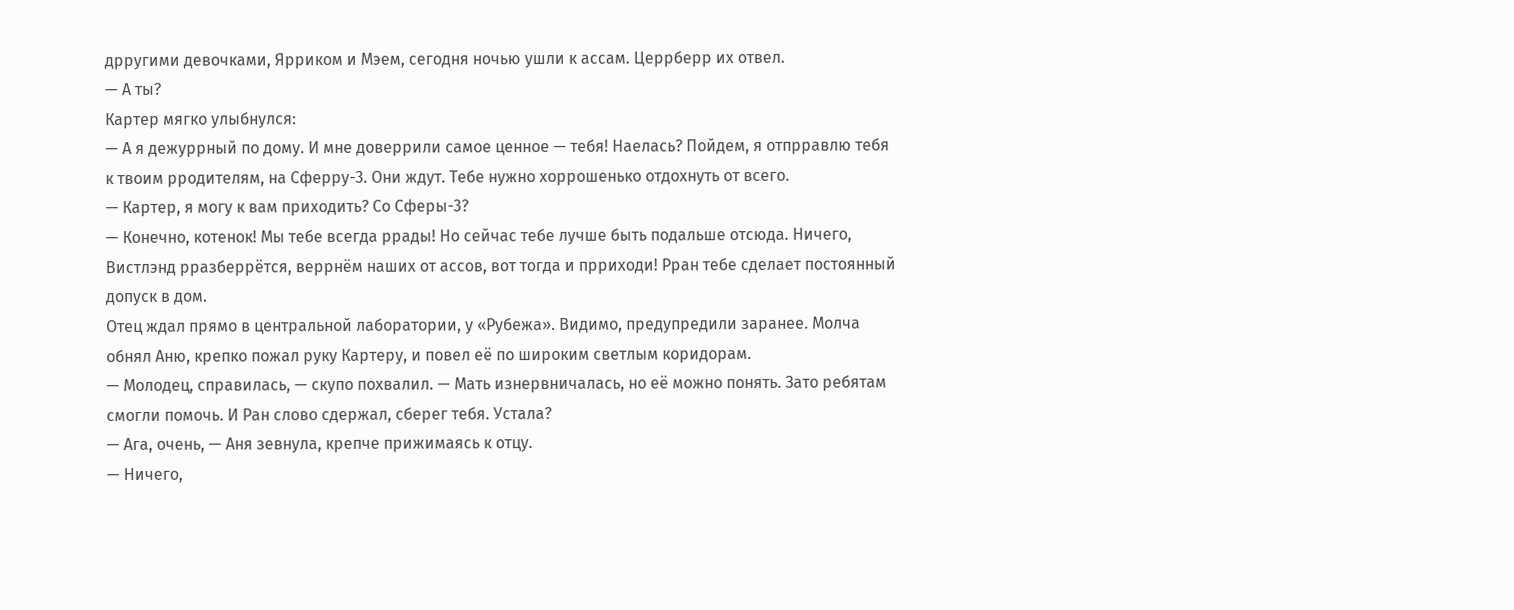дрругими девочками, Ярриком и Мэем, сегодня ночью ушли к ассам. Церрберр их отвел.
— А ты?
Картер мягко улыбнулся:
— А я дежуррный по дому. И мне доверрили самое ценное — тебя! Наелась? Пойдем, я отпрравлю тебя к твоим рродителям, на Сферру-3. Они ждут. Тебе нужно хоррошенько отдохнуть от всего.
— Картер, я могу к вам приходить? Со Сферы-3?
— Конечно, котенок! Мы тебе всегда ррады! Но сейчас тебе лучше быть подальше отсюда. Ничего, Вистлэнд рразберрётся, веррнём наших от ассов, вот тогда и прриходи! Рран тебе сделает постоянный допуск в дом.
Отец ждал прямо в центральной лаборатории, у «Рубежа». Видимо, предупредили заранее. Молча обнял Аню, крепко пожал руку Картеру, и повел её по широким светлым коридорам.
— Молодец, справилась, — скупо похвалил. — Мать изнервничалась, но её можно понять. Зато ребятам смогли помочь. И Ран слово сдержал, сберег тебя. Устала?
— Ага, очень, — Аня зевнула, крепче прижимаясь к отцу.
— Ничего,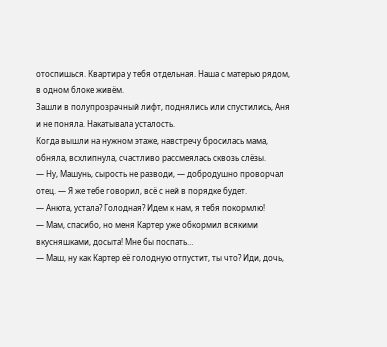отоспишься. Квартира у тебя отдельная. Наша с матерью рядом, в одном блоке живём.
Зашли в полупрозрачный лифт, поднялись или спустились, Аня и не поняла. Накатывала усталость.
Когда вышли на нужном этаже, навстречу бросилась мама, обняла, всхлипнула, счастливо рассмеялась сквозь слёзы.
— Ну, Машунь, сырость не разводи, — добродушно проворчал отец. — Я же тебе говорил, всё с ней в порядке будет.
— Анюта, устала? Голодная? Идем к нам, я тебя покормлю!
— Мам, спасибо, но меня Картер уже обкормил всякими вкусняшками, досыта! Мне бы поспать…
— Маш, ну как Картер её голодную отпустит, ты что? Иди, дочь,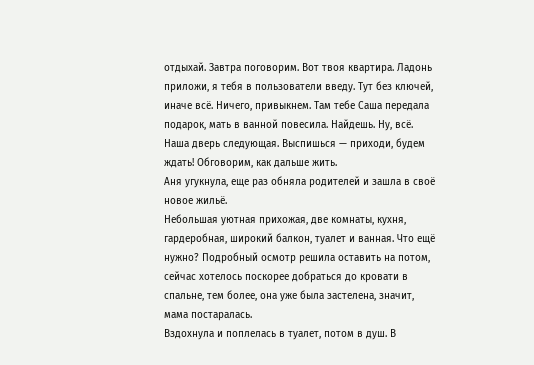отдыхай. Завтра поговорим. Вот твоя квартира. Ладонь приложи, я тебя в пользователи введу. Тут без ключей, иначе всё. Ничего, привыкнем. Там тебе Саша передала подарок, мать в ванной повесила. Найдешь. Ну, всё. Наша дверь следующая. Выспишься — приходи, будем ждать! Обговорим, как дальше жить.
Аня угукнула, еще раз обняла родителей и зашла в своё новое жильё.
Небольшая уютная прихожая, две комнаты, кухня, гардеробная, широкий балкон, туалет и ванная. Что ещё нужно? Подробный осмотр решила оставить на потом, сейчас хотелось поскорее добраться до кровати в спальне, тем более, она уже была застелена, значит, мама постаралась.
Вздохнула и поплелась в туалет, потом в душ. В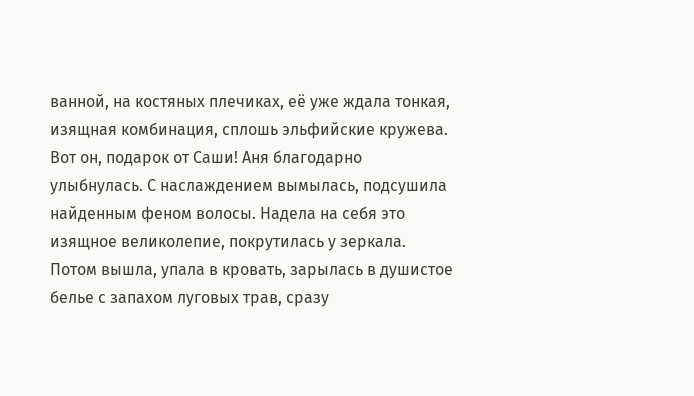ванной, на костяных плечиках, её уже ждала тонкая, изящная комбинация, сплошь эльфийские кружева. Вот он, подарок от Саши! Аня благодарно улыбнулась. С наслаждением вымылась, подсушила найденным феном волосы. Надела на себя это изящное великолепие, покрутилась у зеркала. Потом вышла, упала в кровать, зарылась в душистое белье с запахом луговых трав, сразу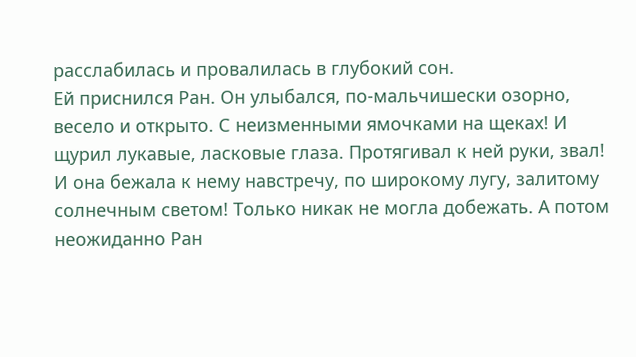расслабилась и провалилась в глубокий сон.
Ей приснился Ран. Он улыбался, по-мальчишески озорно, весело и открыто. С неизменными ямочками на щеках! И щурил лукавые, ласковые глаза. Протягивал к ней руки, звал! И она бежала к нему навстречу, по широкому лугу, залитому солнечным светом! Только никак не могла добежать. А потом неожиданно Ран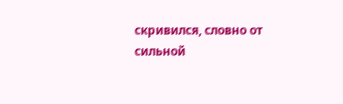скривился, словно от сильной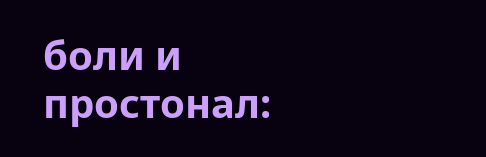боли и простонал: